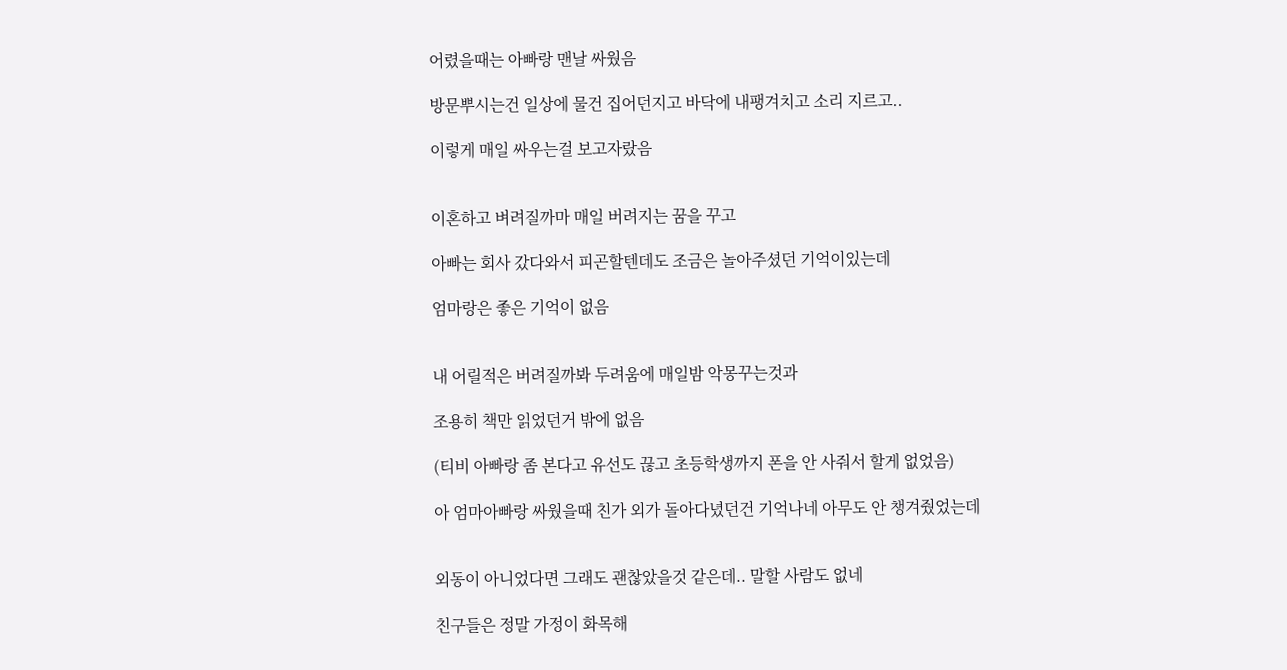어렸을때는 아빠랑 맨날 싸웠음

방문뿌시는건 일상에 물건 집어던지고 바닥에 내팽겨치고 소리 지르고..

이렇게 매일 싸우는걸 보고자랐음


이혼하고 벼려질까마 매일 버려지는 꿈을 꾸고

아빠는 회사 갔다와서 피곤할텐데도 조금은 놀아주셨던 기억이있는데

엄마랑은 좋은 기억이 없음


내 어릴적은 버려질까봐 두려움에 매일밤 악몽꾸는것과

조용히 책만 읽었던거 밖에 없음

(티비 아빠랑 좀 본다고 유선도 끊고 초등학생까지 폰을 안 사줘서 할게 없었음)

아 엄마아빠랑 싸웠을때 친가 외가 돌아다녔던건 기억나네 아무도 안 챙겨줬었는데


외동이 아니었다면 그래도 괜찮았을것 같은데.. 말할 사람도 없네

친구들은 정말 가정이 화목해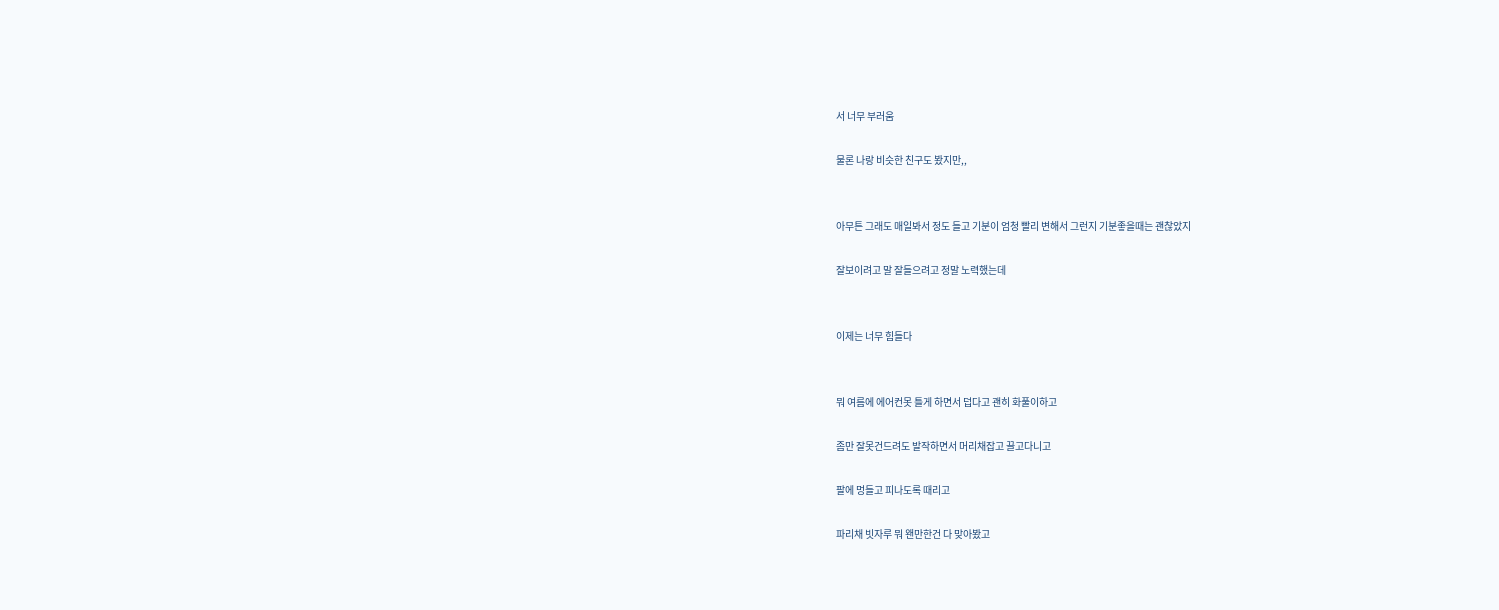서 너무 부러움

물론 나랑 비슷한 친구도 봤지만,,


아무튼 그래도 매일봐서 정도 들고 기분이 엄청 빨리 변해서 그런지 기분좋을때는 괜찮았지

잘보이려고 말 잘들으려고 정말 노력했는데


이제는 너무 힘들다


뭐 여름에 에어컨못 틀게 하면서 덥다고 괜히 화풀이하고

좀만 잘못건드려도 발작하면서 머리채잡고 끌고다니고

팔에 멍들고 피나도록 때리고

파리채 빗자루 뭐 왠만한건 다 맞아봤고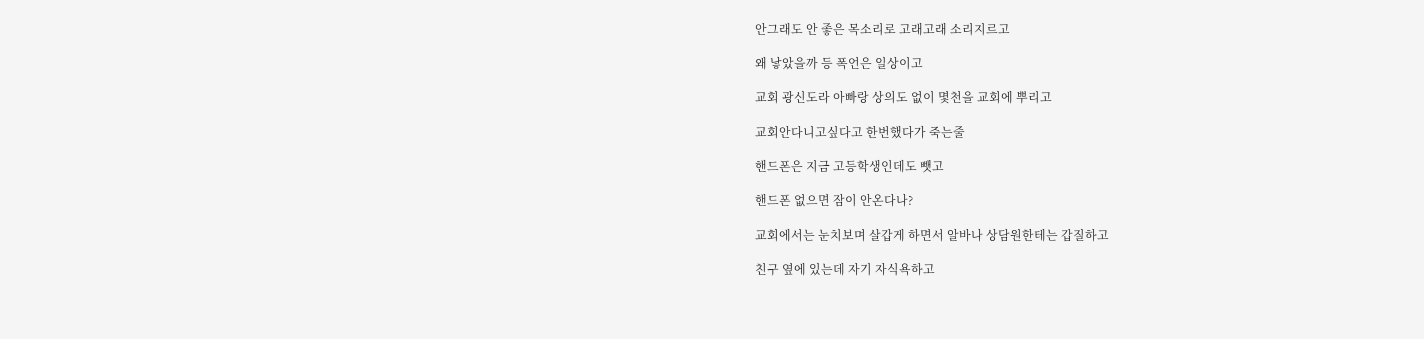안그래도 안 좋은 목소리로 고래고래 소리지르고

왜 낳았을까 등 폭언은 일상이고

교회 광신도라 아빠랑 상의도 없이 몇천을 교회에 뿌리고

교회안다니고싶다고 한번했다가 죽는줄

핸드폰은 지금 고등학생인데도 뺏고

핸드폰 없으면 잠이 안온다나?

교회에서는 눈치보며 살갑게 하면서 알바나 상담원한테는 갑질하고

친구 옆에 있는데 자기 자식욕하고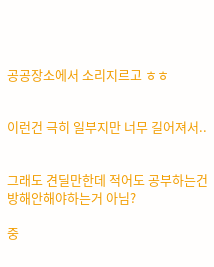공공장소에서 소리지르고 ㅎㅎ


이런건 극히 일부지만 너무 길어져서..


그래도 견딜만한데 적어도 공부하는건 방해안해야하는거 아님?

중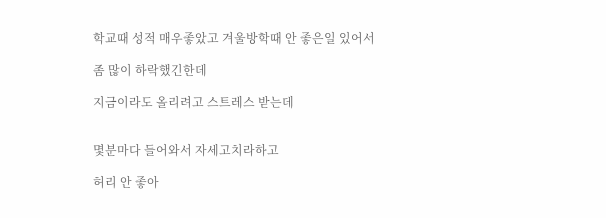학교때 성적 매우좋았고 겨울방학때 안 좋은일 있어서

좀 많이 하락했긴한데

지금이라도 올리려고 스트레스 받는데


몇분마다 들어와서 자세고치라하고

허리 안 좋아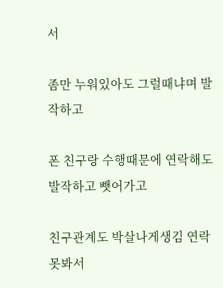서

좀만 누워있아도 그럴때냐며 발작하고

폰 친구랑 수행때문에 연락해도 발작하고 뺏어가고

친구관계도 박살나게생김 연락 못봐서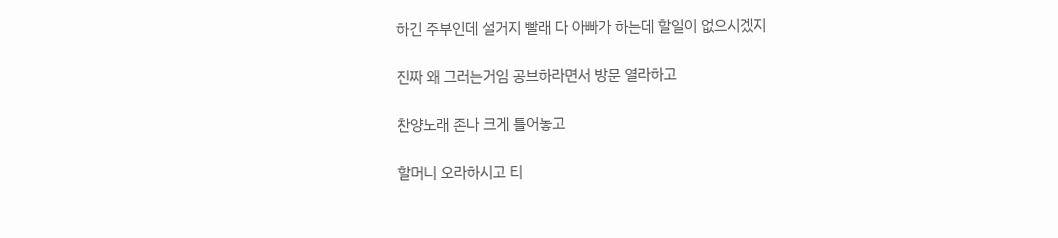하긴 주부인데 설거지 빨래 다 아빠가 하는데 할일이 없으시겠지

진짜 왜 그러는거임 공브하라면서 방문 열라하고

찬양노래 존나 크게 틀어놓고

할머니 오라하시고 티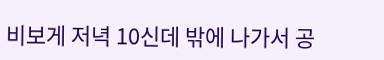비보게 저녁 10신데 밖에 나가서 공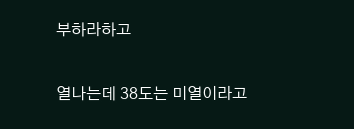부하라하고

열나는데 38도는 미열이라고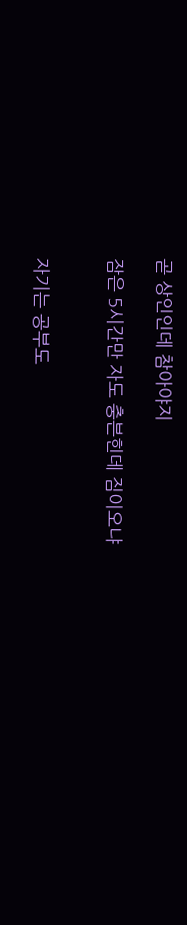곧 상인인데 참아야지

잠은 5시간만 자도 충븐힌데 짐이오냐


자기는 공부도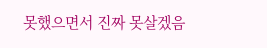못했으면서 진짜 못살겠음